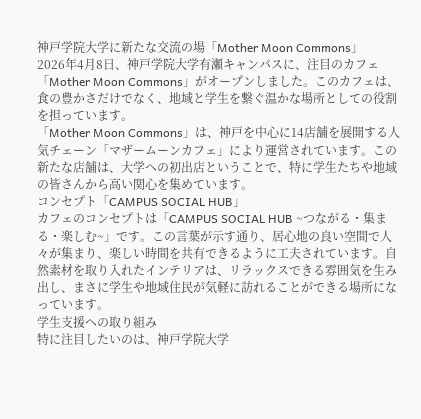神戸学院大学に新たな交流の場「Mother Moon Commons」
2026年4月8日、神戸学院大学有瀬キャンパスに、注目のカフェ「Mother Moon Commons」がオープンしました。このカフェは、食の豊かさだけでなく、地域と学生を繋ぐ温かな場所としての役割を担っています。
「Mother Moon Commons」は、神戸を中心に14店舗を展開する人気チェーン「マザームーンカフェ」により運営されています。この新たな店舗は、大学への初出店ということで、特に学生たちや地域の皆さんから高い関心を集めています。
コンセプト「CAMPUS SOCIAL HUB」
カフェのコンセプトは「CAMPUS SOCIAL HUB ~つながる・集まる・楽しむ~」です。この言葉が示す通り、居心地の良い空間で人々が集まり、楽しい時間を共有できるように工夫されています。自然素材を取り入れたインテリアは、リラックスできる雰囲気を生み出し、まさに学生や地域住民が気軽に訪れることができる場所になっています。
学生支援への取り組み
特に注目したいのは、神戸学院大学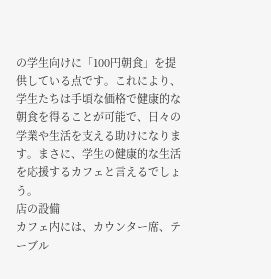の学生向けに「100円朝食」を提供している点です。これにより、学生たちは手頃な価格で健康的な朝食を得ることが可能で、日々の学業や生活を支える助けになります。まさに、学生の健康的な生活を応援するカフェと言えるでしょう。
店の設備
カフェ内には、カウンター席、テーブル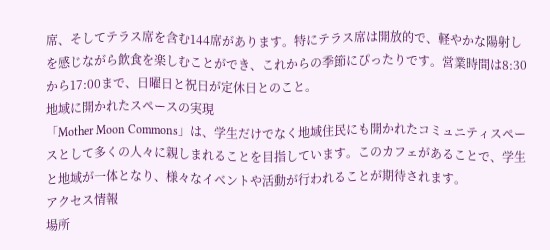席、そしてテラス席を含む144席があります。特にテラス席は開放的で、軽やかな陽射しを感じながら飲食を楽しむことができ、これからの季節にぴったりです。営業時間は8:30から17:00まで、日曜日と祝日が定休日とのこと。
地域に開かれたスペースの実現
「Mother Moon Commons」は、学生だけでなく地域住民にも開かれたコミュニティスペースとして多くの人々に親しまれることを目指しています。このカフェがあることで、学生と地域が一体となり、様々なイベントや活動が行われることが期待されます。
アクセス情報
場所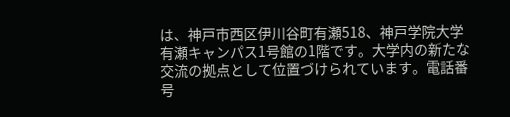は、神戸市西区伊川谷町有瀬518、神戸学院大学有瀬キャンパス1号館の1階です。大学内の新たな交流の拠点として位置づけられています。電話番号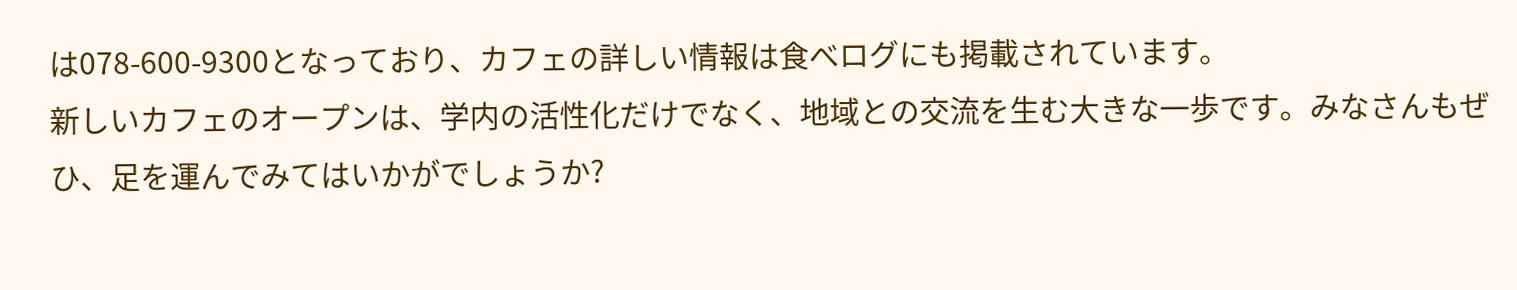は078-600-9300となっており、カフェの詳しい情報は食べログにも掲載されています。
新しいカフェのオープンは、学内の活性化だけでなく、地域との交流を生む大きな一歩です。みなさんもぜひ、足を運んでみてはいかがでしょうか?